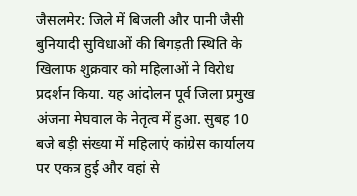जैसलमेर: जिले में बिजली और पानी जैसी बुनियादी सुविधाओं की बिगड़ती स्थिति के खिलाफ शुक्रवार को महिलाओं ने विरोध प्रदर्शन किया. यह आंदोलन पूर्व जिला प्रमुख अंजना मेघवाल के नेतृत्व में हुआ. सुबह 10 बजे बड़ी संख्या में महिलाएं कांग्रेस कार्यालय पर एकत्र हुई और वहां से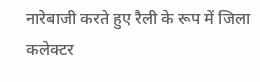नारेबाजी करते हुए रैली के रूप में जिला कलेक्टर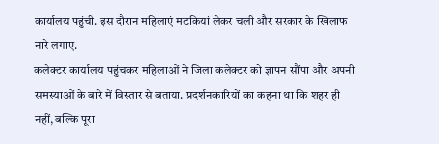कार्यालय पहुंची. इस दौरान महिलाएं मटकियां लेकर चली और सरकार के खिलाफ नारे लगाए.
कलेक्टर कार्यालय पहुंचकर महिलाओं ने जिला कलेक्टर को ज्ञापन सौंपा और अपनी समस्याओं के बारे में विस्तार से बताया. प्रदर्शनकारियों का कहना था कि शहर ही नहीं, बल्कि पूरा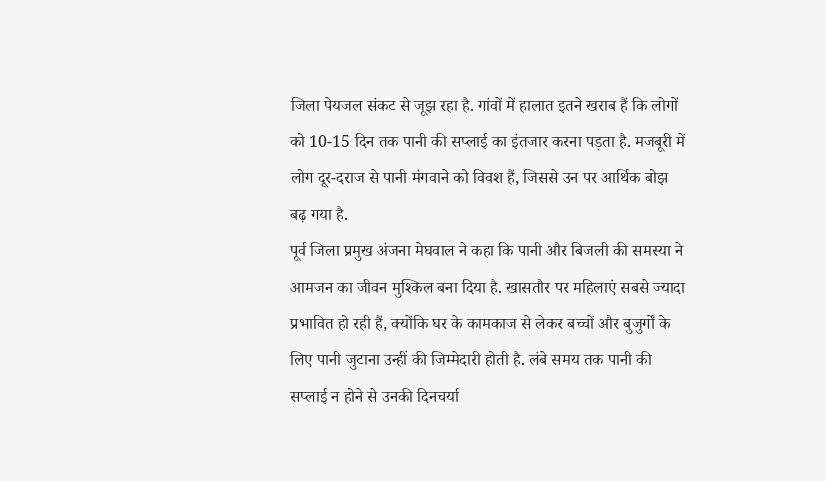जिला पेयजल संकट से जूझ रहा है. गांवों में हालात इतने खराब हैं कि लोगों को 10-15 दिन तक पानी की सप्लाई का इंतजार करना पड़ता है. मजबूरी में लोग दूर-दराज से पानी मंगवाने को विवश हैं, जिससे उन पर आर्थिक बोझ बढ़ गया है.
पूर्व जिला प्रमुख अंजना मेघवाल ने कहा कि पानी और बिजली की समस्या ने आमजन का जीवन मुश्किल बना दिया है. खासतौर पर महिलाएं सबसे ज्यादा प्रभावित हो रही हैं, क्योंकि घर के कामकाज से लेकर बच्चों और बुजुर्गों के लिए पानी जुटाना उन्हीं की जिम्मेदारी होती है. लंबे समय तक पानी की सप्लाई न होने से उनकी दिनचर्या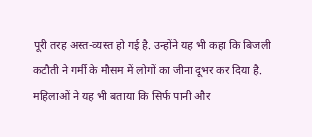पूरी तरह अस्त-व्यस्त हो गई है. उन्होंने यह भी कहा कि बिजली कटौती ने गर्मी के मौसम में लोगों का जीना दूभर कर दिया है.
महिलाओं ने यह भी बताया कि सिर्फ पानी और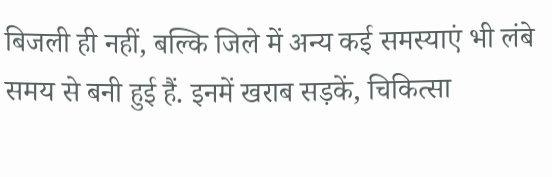बिजली ही नहीं, बल्कि जिले में अन्य कई समस्याएं भी लंबे समय से बनी हुई हैं. इनमें खराब सड़कें, चिकित्सा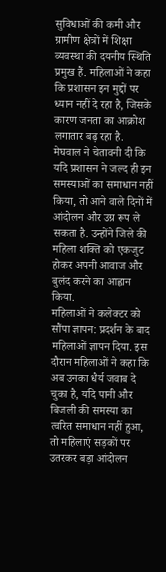सुविधाओं की कमी और ग्रामीण क्षेत्रों में शिक्षा व्यवस्था की दयनीय स्थिति प्रमुख हैं. महिलाओं ने कहा कि प्रशासन इन मुद्दों पर ध्यान नहीं दे रहा है, जिसके कारण जनता का आक्रोश लगातार बढ़ रहा है. मेघवाल ने चेतावनी दी कि यदि प्रशासन ने जल्द ही इन समस्याओं का समाधान नहीं किया, तो आने वाले दिनों में आंदोलन और उग्र रूप ले सकता है. उन्होंने जिले की महिला शक्ति को एकजुट होकर अपनी आवाज और बुलंद करने का आह्वान किया.
महिलाओं ने कलेक्टर को सौंपा ज्ञापन: प्रदर्शन के बाद महिलाओं ज्ञापन दिया. इस दौरान महिलाओं ने कहा कि अब उनका धैर्य जवाब दे चुका है, यदि पानी और बिजली की समस्या का त्वरित समाधान नहीं हुआ, तो महिलाएं सड़कों पर उतरकर बड़ा आंदोलन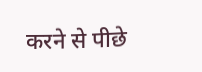करने से पीछे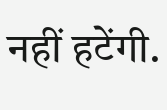नहीं हटेंगी.